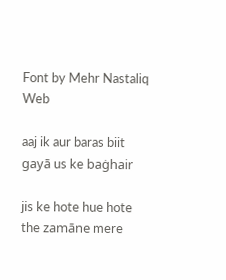Font by Mehr Nastaliq Web

aaj ik aur baras biit gayā us ke baġhair

jis ke hote hue hote the zamāne mere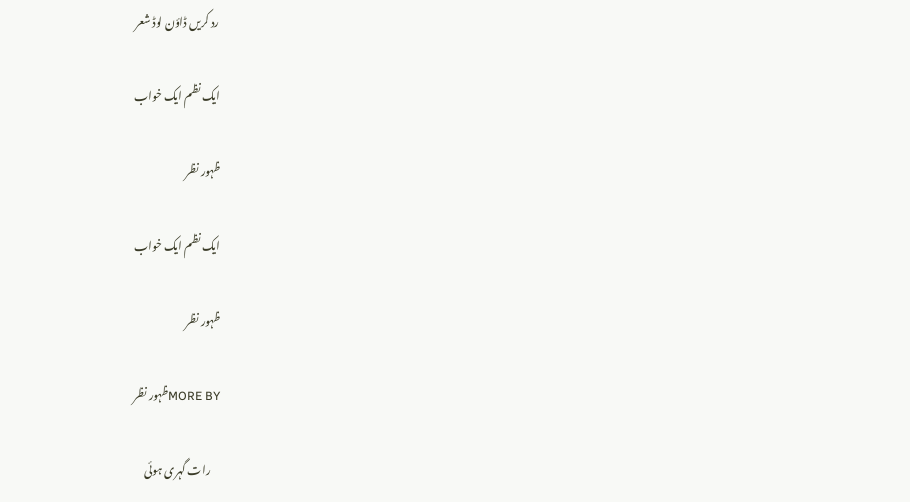رد کریں ڈاؤن لوڈ شعر

ایک نظم ایک خواب

ظہور نظر

ایک نظم ایک خواب

ظہور نظر

MORE BYظہور نظر

    رات گہری ہوئی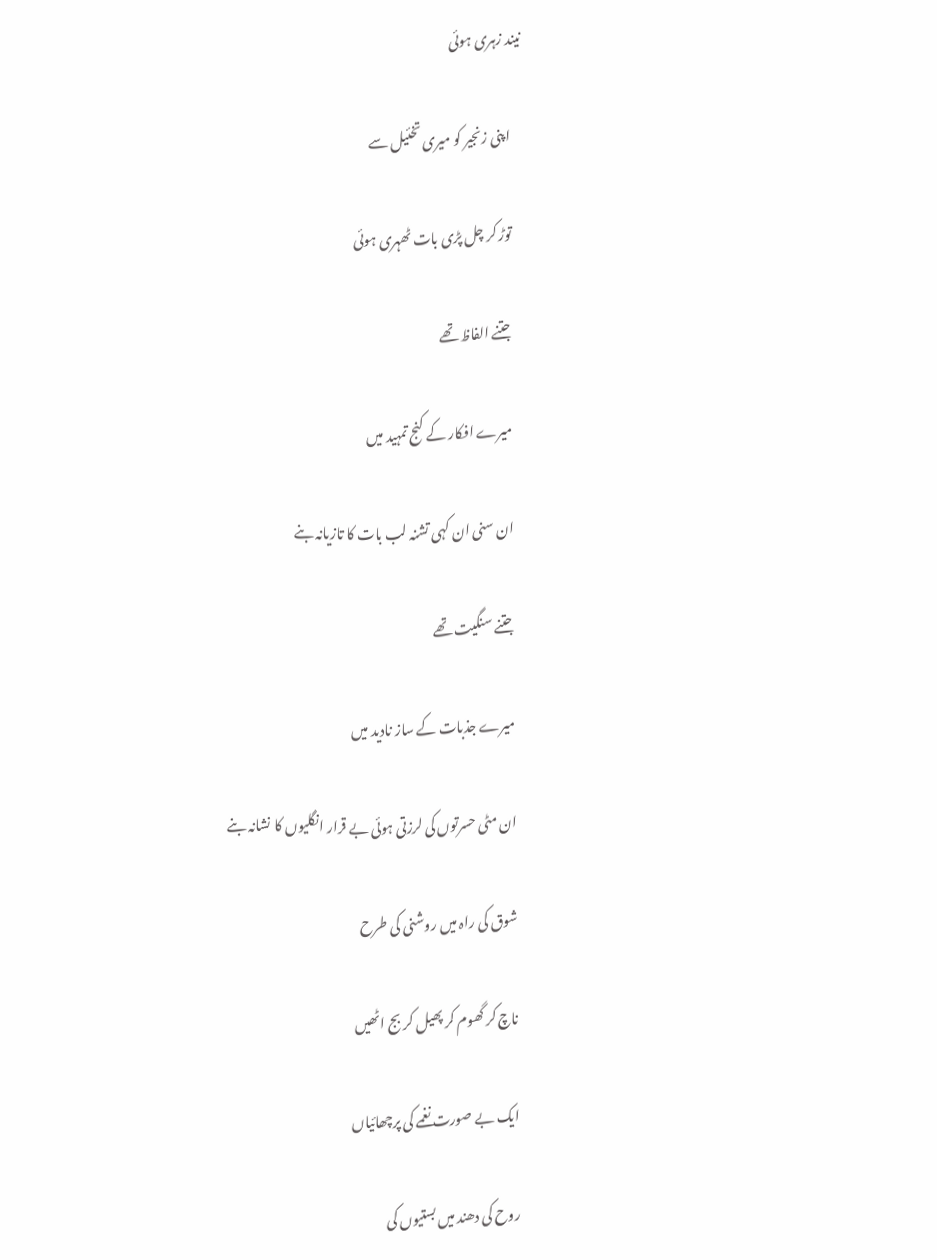نیند زہری ہوئی

    اپنی زنجیر کو میری تخئیل سے

    توڑ کر چل پڑی بات ٹھہری ہوئی

    جتنے الفاظ تھے

    میرے افکار کے کنج تمہید میں

    ان سنی ان کہی تشنہ لب بات کا تازیانہ بنے

    جتنے سنگیت تھے

    میرے جذبات کے ساز نادید میں

    ان مٹی حسرتوں کی لرزتی ہوئی بے قرار انگلیوں کا نشانہ بنے

    شوق کی راہ میں روشنی کی طرح

    ناچ کر گھوم کر پھیل کر بج اٹھیں

    ایک بے صورت نغمے کی پرچھائیاں

    روح کی دھند میں بستیوں کی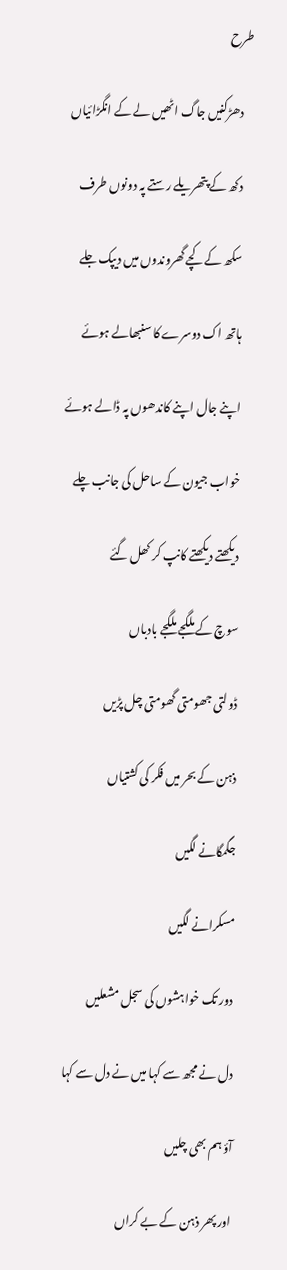طرح

    دھڑکنیں جاگ اٹھیں لے کے انگڑائیاں

    دکھ کے پتھریلے رستے پہ دونوں طرف

    سکھ کے کچے گھروندوں میں دیپک جلے

    ہاتھ اک دوسرے کا سنبھالے ہوئے

    اپنے جال اپنے کاندھوں پہ ڈالے ہوئے

    خواب جیون کے ساحل کی جانب چلے

    دیکھتے دیکھتے کانپ کر کھل گئے

    سوچ کے ملگجے ملگجے بادباں

    ڈولتی جھومتی گھومتی چل پڑیں

    ذہن کے بحر میں فکر کی کشتیاں

    جگمگانے لگیں

    مسکرانے لگیں

    دور تک خواہشوں کی سجل مشعلیں

    دل نے مجھ سے کہا میں نے دل سے کہا

    آؤ ہم بھی چلیں

    اور پھر ذہن کے بے کراں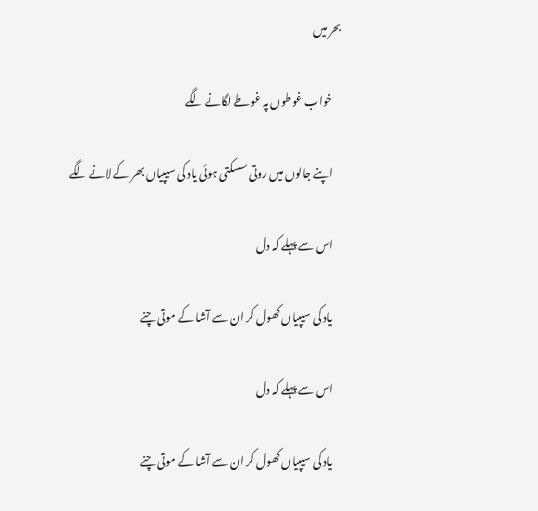بحر میں

    خواب غوطوں پہ غوطے لگانے لگے

    اپنے جالوں میں روتی سسکتی ہوئی یاد کی سیپیاں بھر کے لانے لگے

    اس سے پہلے کہ دل

    یاد کی سیپیاں کھول کر ان سے آشا کے موتی چنے

    اس سے پہلے کہ دل

    یاد کی سیپیاں کھول کر ان سے آشا کے موتی چنے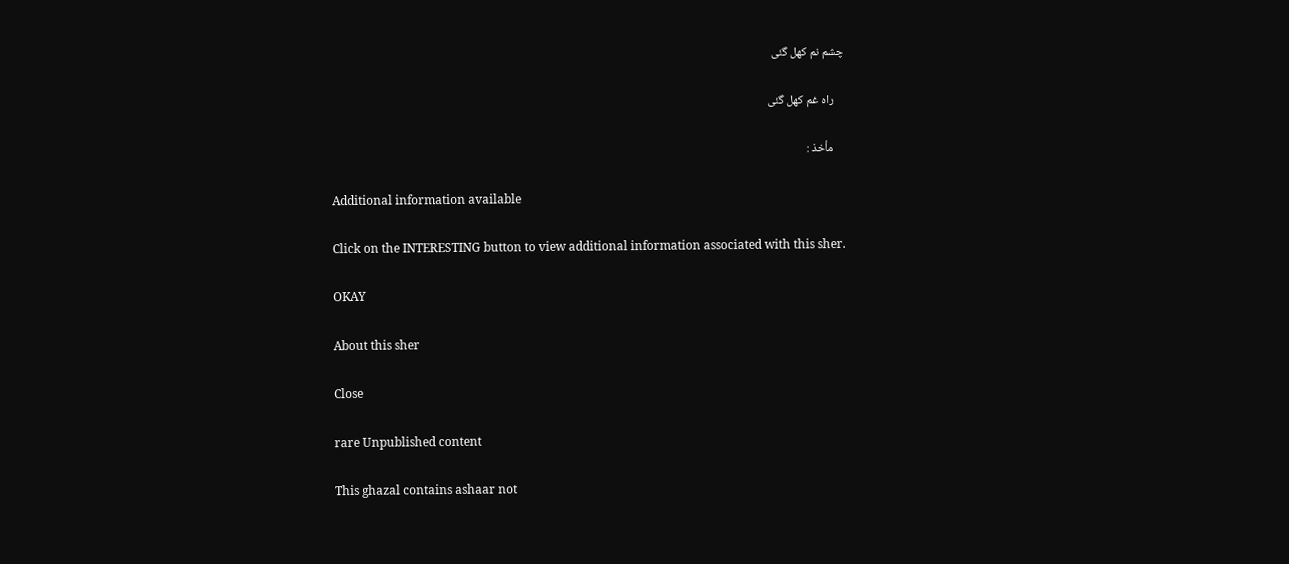چشم نم کھل گئی

    راہ غم کھل گئی

    مأخذ :

    Additional information available

    Click on the INTERESTING button to view additional information associated with this sher.

    OKAY

    About this sher

    Close

    rare Unpublished content

    This ghazal contains ashaar not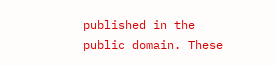published in the public domain. These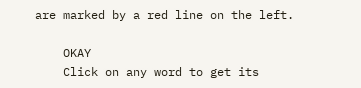are marked by a red line on the left.

    OKAY
    Click on any word to get its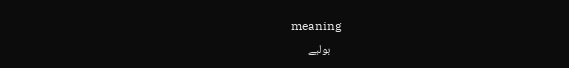meaning
    بولیے